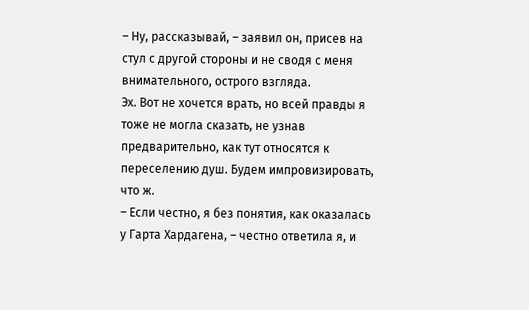– Ну, рассказывай, – заявил он, присев на стул с другой стороны и не сводя с меня внимательного, острого взгляда.
Эх. Вот не хочется врать, но всей правды я тоже не могла сказать, не узнав предварительно, как тут относятся к переселению душ. Будем импровизировать, что ж.
– Если честно, я без понятия, как оказалась у Гарта Хардагена, – честно ответила я, и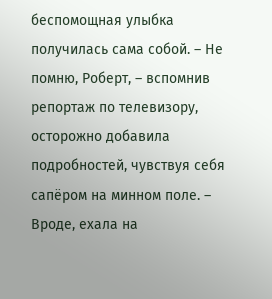беспомощная улыбка получилась сама собой. – Не помню, Роберт, – вспомнив репортаж по телевизору, осторожно добавила подробностей, чувствуя себя сапёром на минном поле. – Вроде, ехала на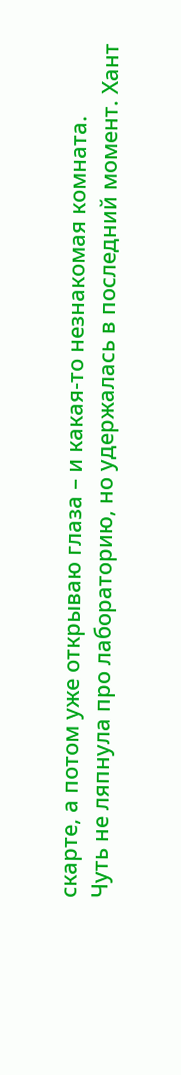скарте, а потом уже открываю глаза – и какая-то незнакомая комната.
Чуть не ляпнула про лабораторию, но удержалась в последний момент. Хант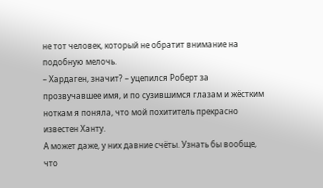не тот человек, который не обратит внимание на подобную мелочь.
– Хардаген, значит? – уцепился Роберт за прозвучавшее имя, и по сузившимся глазам и жёстким ноткам я поняла, что мой похититель прекрасно известен Ханту.
А может даже, у них давние счёты. Узнать бы вообще, что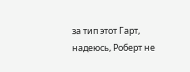за тип этот Гарт, надеюсь, Роберт не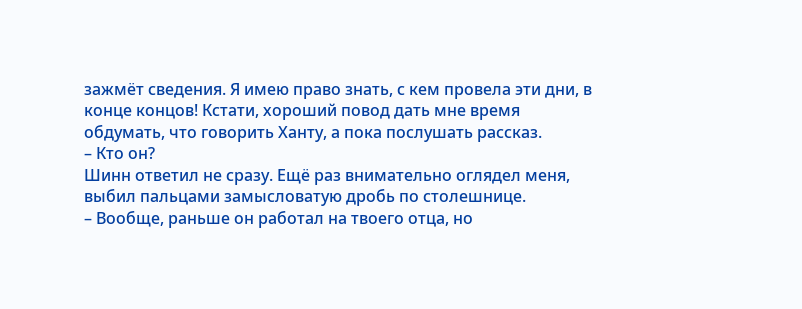зажмёт сведения. Я имею право знать, с кем провела эти дни, в конце концов! Кстати, хороший повод дать мне время обдумать, что говорить Ханту, а пока послушать рассказ.
– Кто он?
Шинн ответил не сразу. Ещё раз внимательно оглядел меня, выбил пальцами замысловатую дробь по столешнице.
– Вообще, раньше он работал на твоего отца, но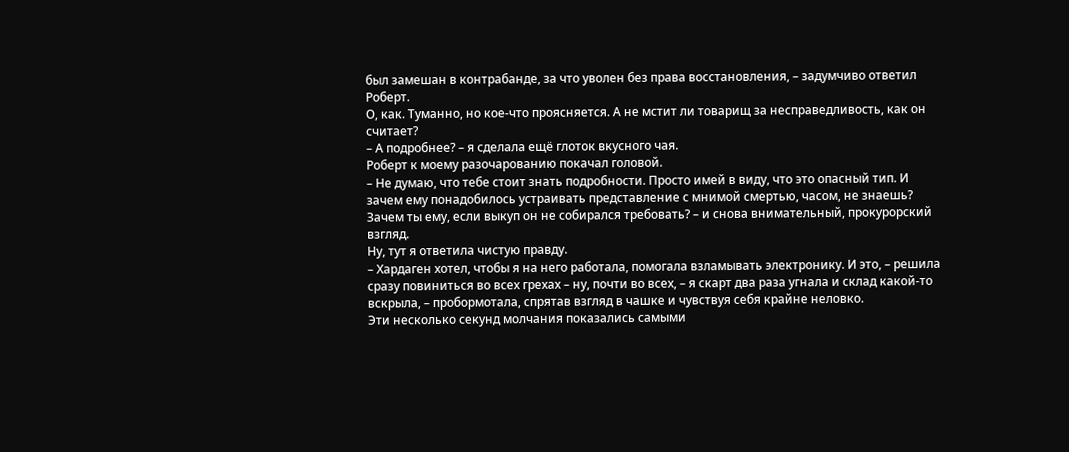был замешан в контрабанде, за что уволен без права восстановления, – задумчиво ответил Роберт.
О, как. Туманно, но кое-что проясняется. А не мстит ли товарищ за несправедливость, как он считает?
– А подробнее? – я сделала ещё глоток вкусного чая.
Роберт к моему разочарованию покачал головой.
– Не думаю, что тебе стоит знать подробности. Просто имей в виду, что это опасный тип. И зачем ему понадобилось устраивать представление с мнимой смертью, часом, не знаешь? Зачем ты ему, если выкуп он не собирался требовать? – и снова внимательный, прокурорский взгляд.
Ну, тут я ответила чистую правду.
– Хардаген хотел, чтобы я на него работала, помогала взламывать электронику. И это, – решила сразу повиниться во всех грехах – ну, почти во всех, – я скарт два раза угнала и склад какой-то вскрыла, – пробормотала, спрятав взгляд в чашке и чувствуя себя крайне неловко.
Эти несколько секунд молчания показались самыми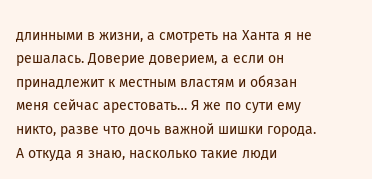длинными в жизни, а смотреть на Ханта я не решалась. Доверие доверием, а если он принадлежит к местным властям и обязан меня сейчас арестовать… Я же по сути ему никто, разве что дочь важной шишки города. А откуда я знаю, насколько такие люди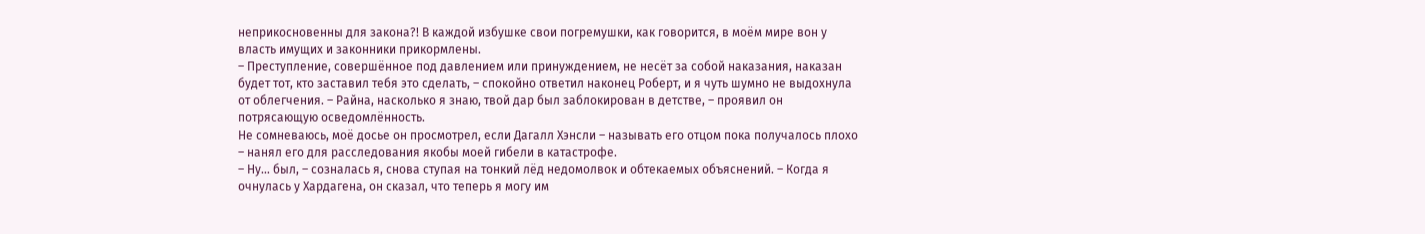неприкосновенны для закона?! В каждой избушке свои погремушки, как говорится, в моём мире вон у власть имущих и законники прикормлены.
– Преступление, совершённое под давлением или принуждением, не несёт за собой наказания, наказан будет тот, кто заставил тебя это сделать, – спокойно ответил наконец Роберт, и я чуть шумно не выдохнула от облегчения. – Райна, насколько я знаю, твой дар был заблокирован в детстве, – проявил он потрясающую осведомлённость.
Не сомневаюсь, моё досье он просмотрел, если Дагалл Хэнсли – называть его отцом пока получалось плохо – нанял его для расследования якобы моей гибели в катастрофе.
– Ну… был, – созналась я, снова ступая на тонкий лёд недомолвок и обтекаемых объяснений. – Когда я очнулась у Хардагена, он сказал, что теперь я могу им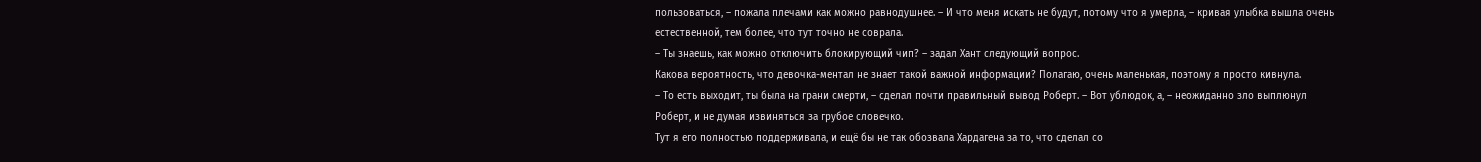пользоваться, – пожала плечами как можно равнодушнее. – И что меня искать не будут, потому что я умерла, – кривая улыбка вышла очень естественной, тем более, что тут точно не соврала.
– Ты знаешь, как можно отключить блокирующий чип? – задал Хант следующий вопрос.
Какова вероятность, что девочка-ментал не знает такой важной информации? Полагаю, очень маленькая, поэтому я просто кивнула.
– То есть выходит, ты была на грани смерти, – сделал почти правильный вывод Роберт. – Вот ублюдок, а, – неожиданно зло выплюнул Роберт, и не думая извиняться за грубое словечко.
Тут я его полностью поддерживала, и ещё бы не так обозвала Хардагена за то, что сделал со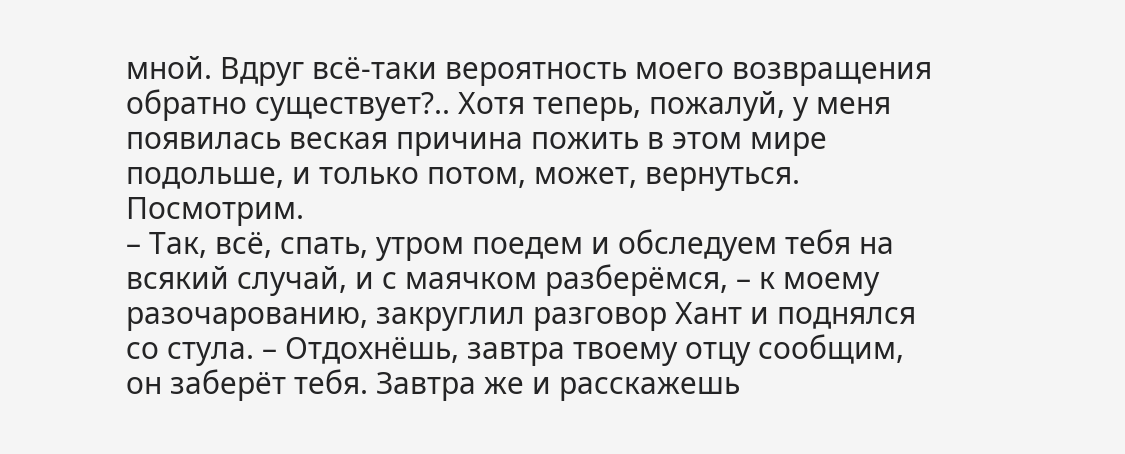мной. Вдруг всё-таки вероятность моего возвращения обратно существует?.. Хотя теперь, пожалуй, у меня появилась веская причина пожить в этом мире подольше, и только потом, может, вернуться. Посмотрим.
– Так, всё, спать, утром поедем и обследуем тебя на всякий случай, и с маячком разберёмся, – к моему разочарованию, закруглил разговор Хант и поднялся со стула. – Отдохнёшь, завтра твоему отцу сообщим, он заберёт тебя. Завтра же и расскажешь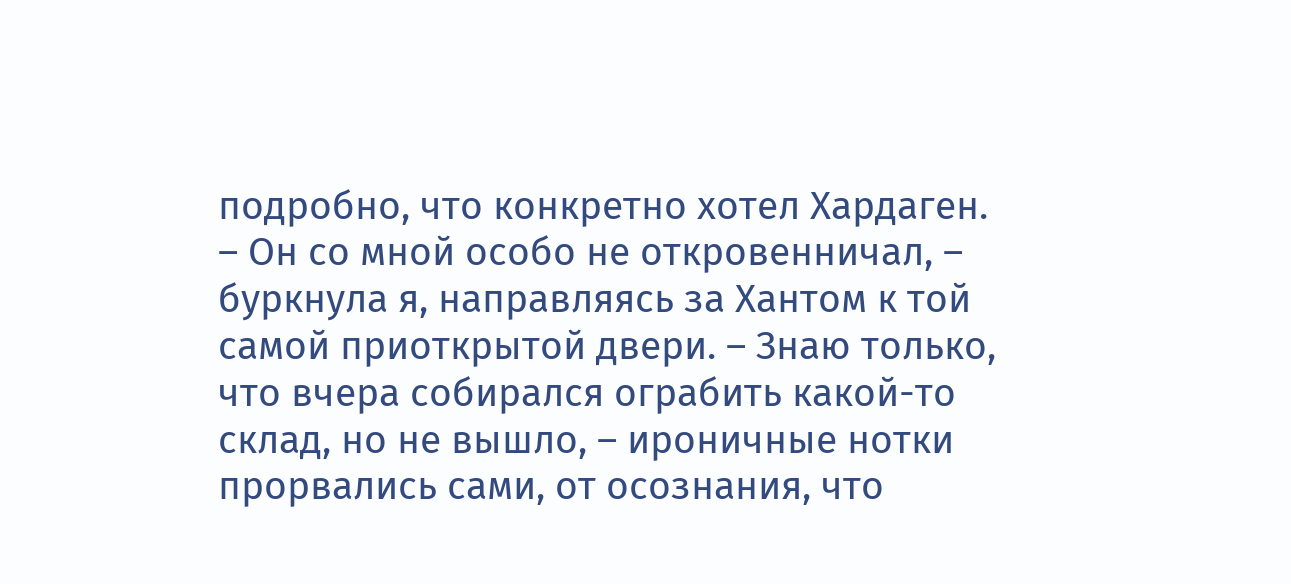подробно, что конкретно хотел Хардаген.
– Он со мной особо не откровенничал, – буркнула я, направляясь за Хантом к той самой приоткрытой двери. – Знаю только, что вчера собирался ограбить какой-то склад, но не вышло, – ироничные нотки прорвались сами, от осознания, что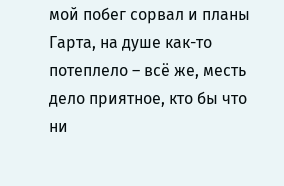мой побег сорвал и планы Гарта, на душе как-то потеплело – всё же, месть дело приятное, кто бы что ни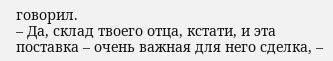говорил.
– Да, склад твоего отца, кстати, и эта поставка – очень важная для него сделка, –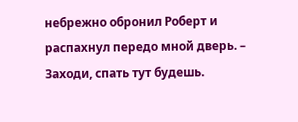небрежно обронил Роберт и распахнул передо мной дверь. – Заходи, спать тут будешь.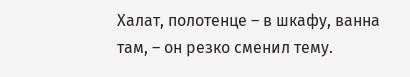Халат, полотенце – в шкафу, ванна там, – он резко сменил тему.